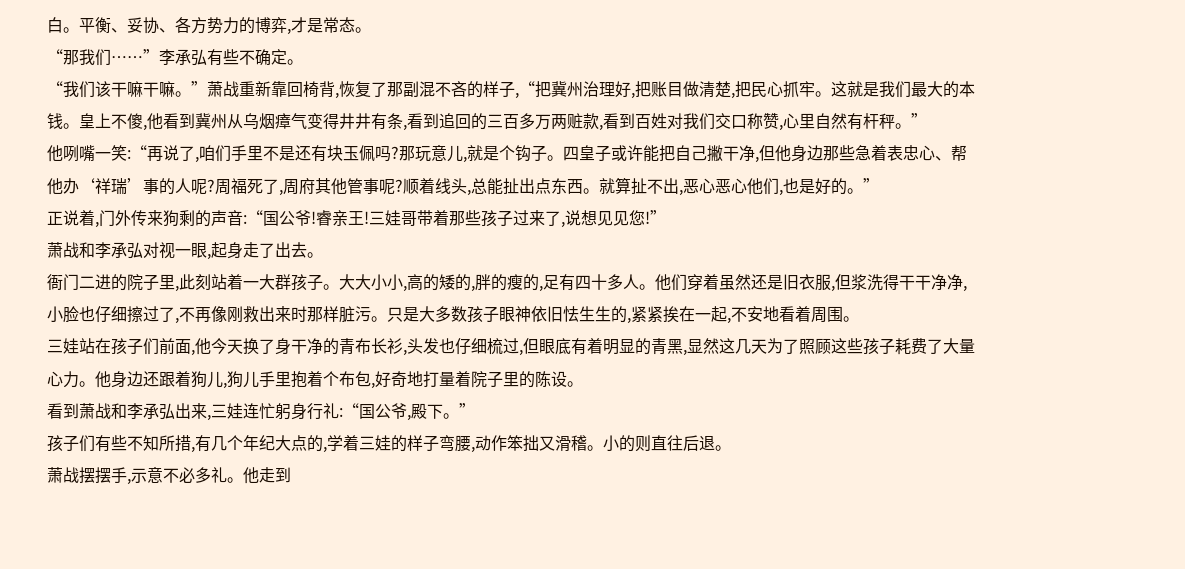白。平衡、妥协、各方势力的博弈,才是常态。
“那我们……”李承弘有些不确定。
“我们该干嘛干嘛。”萧战重新靠回椅背,恢复了那副混不吝的样子,“把冀州治理好,把账目做清楚,把民心抓牢。这就是我们最大的本钱。皇上不傻,他看到冀州从乌烟瘴气变得井井有条,看到追回的三百多万两赃款,看到百姓对我们交口称赞,心里自然有杆秤。”
他咧嘴一笑:“再说了,咱们手里不是还有块玉佩吗?那玩意儿,就是个钩子。四皇子或许能把自己撇干净,但他身边那些急着表忠心、帮他办‘祥瑞’事的人呢?周福死了,周府其他管事呢?顺着线头,总能扯出点东西。就算扯不出,恶心恶心他们,也是好的。”
正说着,门外传来狗剩的声音:“国公爷!睿亲王!三娃哥带着那些孩子过来了,说想见见您!”
萧战和李承弘对视一眼,起身走了出去。
衙门二进的院子里,此刻站着一大群孩子。大大小小,高的矮的,胖的瘦的,足有四十多人。他们穿着虽然还是旧衣服,但浆洗得干干净净,小脸也仔细擦过了,不再像刚救出来时那样脏污。只是大多数孩子眼神依旧怯生生的,紧紧挨在一起,不安地看着周围。
三娃站在孩子们前面,他今天换了身干净的青布长衫,头发也仔细梳过,但眼底有着明显的青黑,显然这几天为了照顾这些孩子耗费了大量心力。他身边还跟着狗儿,狗儿手里抱着个布包,好奇地打量着院子里的陈设。
看到萧战和李承弘出来,三娃连忙躬身行礼:“国公爷,殿下。”
孩子们有些不知所措,有几个年纪大点的,学着三娃的样子弯腰,动作笨拙又滑稽。小的则直往后退。
萧战摆摆手,示意不必多礼。他走到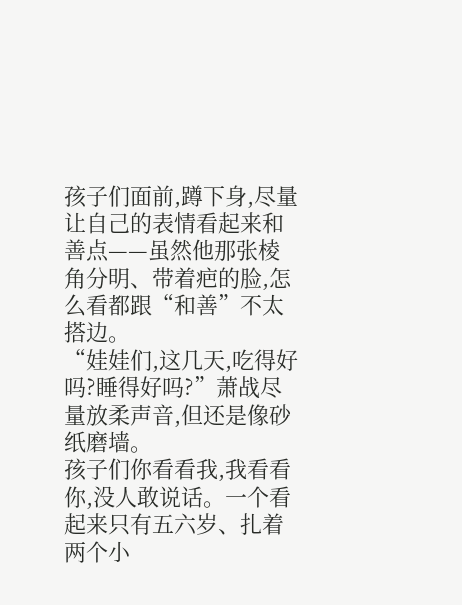孩子们面前,蹲下身,尽量让自己的表情看起来和善点——虽然他那张棱角分明、带着疤的脸,怎么看都跟“和善”不太搭边。
“娃娃们,这几天,吃得好吗?睡得好吗?”萧战尽量放柔声音,但还是像砂纸磨墙。
孩子们你看看我,我看看你,没人敢说话。一个看起来只有五六岁、扎着两个小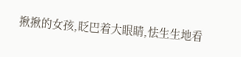揪揪的女孩,眨巴着大眼睛,怯生生地看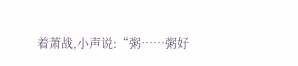着萧战,小声说:“粥……粥好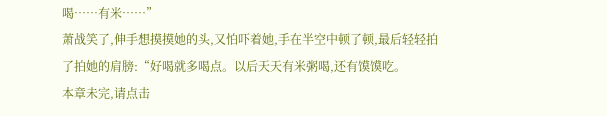喝……有米……”
萧战笑了,伸手想摸摸她的头,又怕吓着她,手在半空中顿了顿,最后轻轻拍了拍她的肩膀:“好喝就多喝点。以后天天有米粥喝,还有馍馍吃。
本章未完,请点击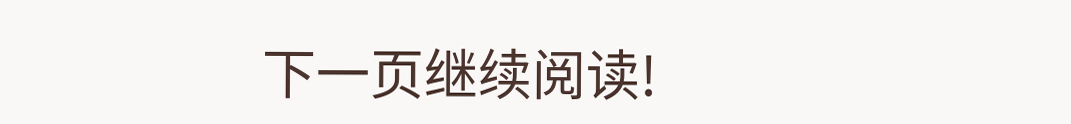下一页继续阅读!